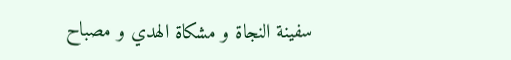سفينة النجاة و مشكاة الهدي و مصباح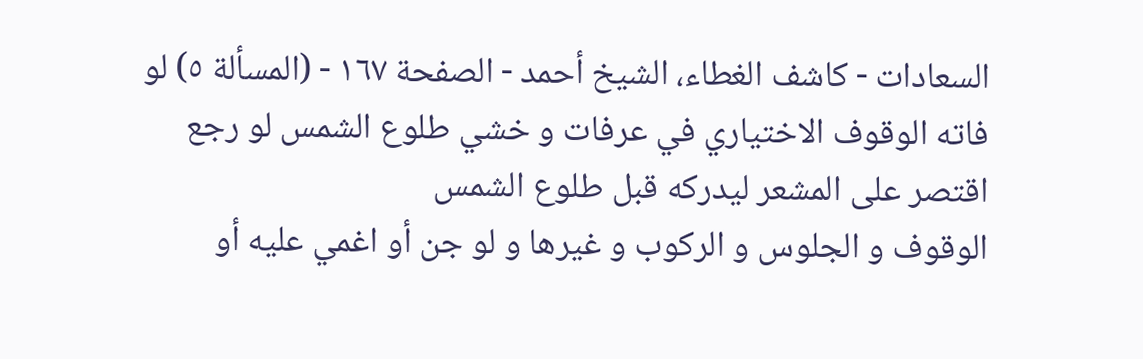السعادات - كاشف الغطاء، الشيخ أحمد - الصفحة ١٦٧ - (المسألة ٥) لو فاته الوقوف الاختياري في عرفات و خشي طلوع الشمس لو رجع اقتصر على المشعر ليدركه قبل طلوع الشمس
الوقوف و الجلوس و الركوب و غيرها و لو جن أو اغمي عليه أو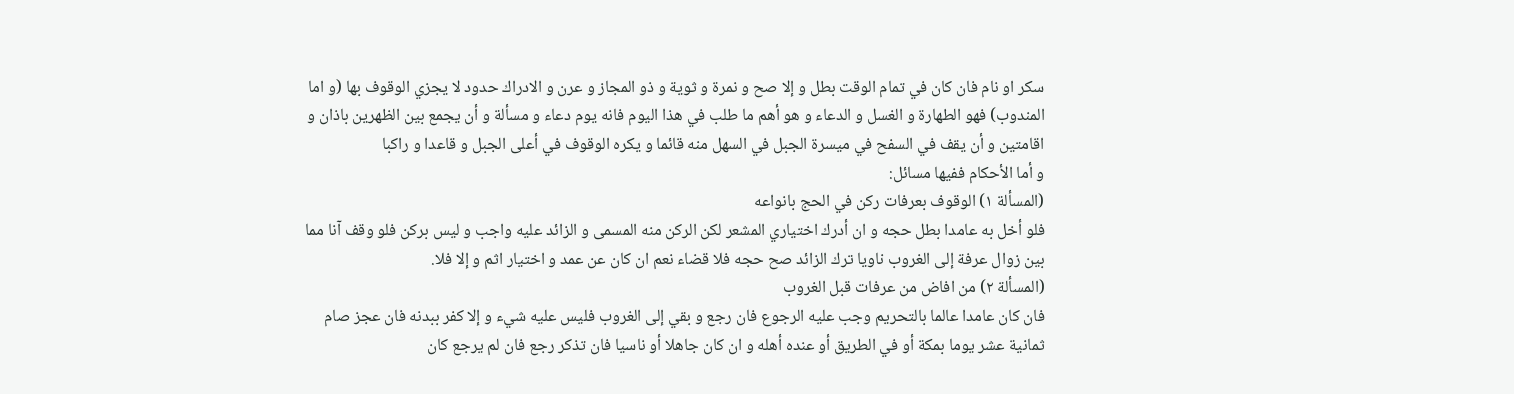سكر او نام فان كان في تمام الوقت بطل و إلا صح و نمرة و ثوية و ذو المجاز و عرن و الادراك حدود لا يجزي الوقوف بها (و اما المندوب) فهو الطهارة و الغسل و الدعاء و هو أهم ما طلب في هذا اليوم فانه يوم دعاء و مسألة و أن يجمع بين الظهرين باذان و اقامتين و أن يقف في السفح في ميسرة الجبل في السهل منه قائما و يكره الوقوف في أعلى الجبل و قاعدا و راكبا
و أما الأحكام ففيها مسائل:
(المسألة ١) الوقوف بعرفات ركن في الحج بانواعه
فلو أخل به عامدا بطل حجه و ان أدرك اختياري المشعر لكن الركن منه المسمى و الزائد عليه واجب و ليس بركن فلو وقف آنا مما بين زوال عرفة إلى الغروب ناويا ترك الزائد صح حجه فلا قضاء نعم ان كان عن عمد و اختيار اثم و إلا فلا.
(المسألة ٢) من افاض من عرفات قبل الغروب
فان كان عامدا عالما بالتحريم وجب عليه الرجوع فان رجع و بقي إلى الغروب فليس عليه شيء و إلا كفر ببدنه فان عجز صام ثمانية عشر يوما بمكة أو في الطريق أو عنده أهله و ان كان جاهلا أو ناسيا فان تذكر رجع فان لم يرجع كان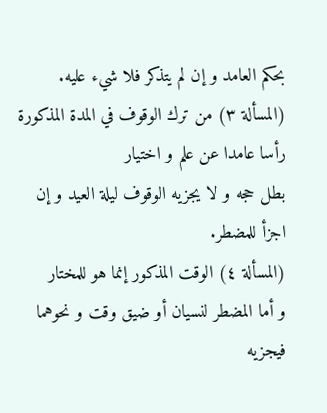بحكم العامد و إن لم يتذكر فلا شيء عليه.
(المسألة ٣) من ترك الوقوف في المدة المذكورة رأسا عامدا عن علم و اختيار
بطل حجه و لا يجزيه الوقوف ليلة العيد و إن اجزأ للمضطر.
(المسألة ٤) الوقت المذكور إنما هو للمختار
و أما المضطر لنسيان أو ضيق وقت و نحوهما فيجزيه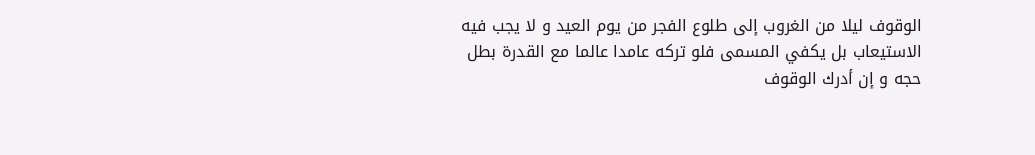الوقوف ليلا من الغروب إلى طلوع الفجر من يوم العيد و لا يجب فيه الاستيعاب بل يكفي المسمى فلو تركه عامدا عالما مع القدرة بطل حجه و إن أدرك الوقوف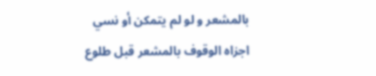بالمشعر و لو لم يتمكن أو نسي اجزاه الوقوف بالمشعر قبل طلوع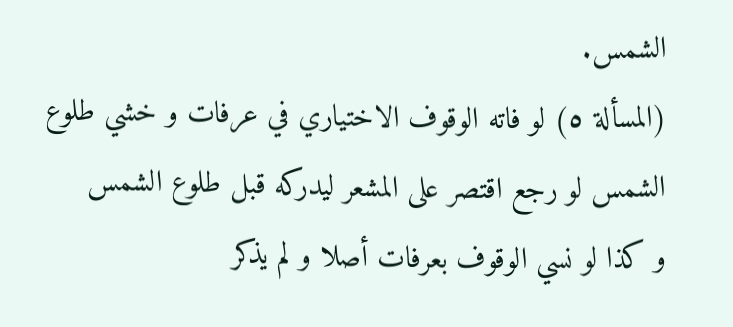الشمس.
(المسألة ٥) لو فاته الوقوف الاختياري في عرفات و خشي طلوع الشمس لو رجع اقتصر على المشعر ليدركه قبل طلوع الشمس
و كذا لو نسي الوقوف بعرفات أصلا و لم يذكر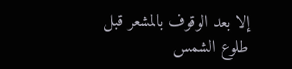إلا بعد الوقوف بالمشعر قبل طلوع الشمس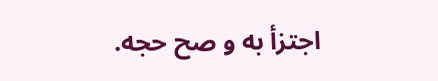اجتزأ به و صح حجه.